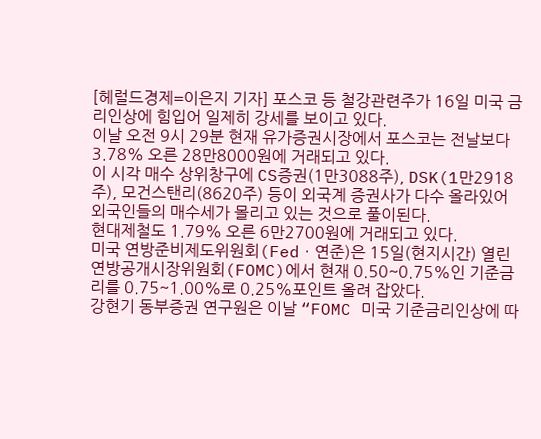[헤럴드경제=이은지 기자] 포스코 등 철강관련주가 16일 미국 금리인상에 힘입어 일제히 강세를 보이고 있다.
이날 오전 9시 29분 현재 유가증권시장에서 포스코는 전날보다 3.78% 오른 28만8000원에 거래되고 있다.
이 시각 매수 상위창구에 CS증권(1만3088주), DSK(1만2918주), 모건스탠리(8620주) 등이 외국계 증권사가 다수 올라있어 외국인들의 매수세가 몰리고 있는 것으로 풀이된다.
현대제철도 1.79% 오른 6만2700원에 거래되고 있다.
미국 연방준비제도위원회(Fedㆍ연준)은 15일(현지시간) 열린 연방공개시장위원회(FOMC)에서 현재 0.50~0.75%인 기준금리를 0.75~1.00%로 0.25%포인트 올려 잡았다.
강현기 동부증권 연구원은 이날 “FOMC 미국 기준금리인상에 따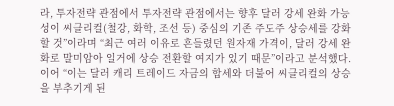라, 투자전략 관점에서 투자전략 관점에서는 향후 달러 강세 완화 가능성이 씨클리컬(철강, 화학, 조선 등) 중심의 기존 주도주 상승세를 강화할 것”이라며 “최근 여러 이유로 흔들렸던 원자재 가격이, 달러 강세 완화로 말미암아 일거에 상승 전환할 여지가 있기 때문”이라고 분석했다.
이어 “이는 달러 캐리 트레이드 자금의 합세와 더불어 씨클리컬의 상승을 부추기게 된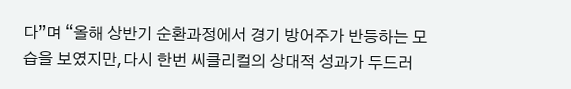다”며 “올해 상반기 순환과정에서 경기 방어주가 반등하는 모습을 보였지만,다시 한번 씨클리컬의 상대적 성과가 두드러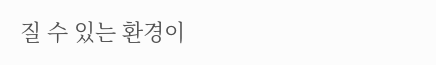질 수 있는 환경이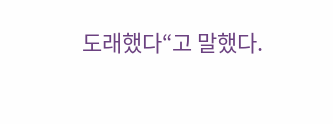도래했다“고 말했다.